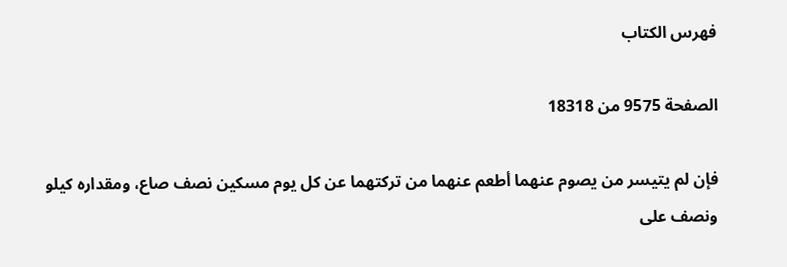فهرس الكتاب

الصفحة 9575 من 18318

فإن لم يتيسر من يصوم عنهما أطعم عنهما من تركتهما عن كل يوم مسكين نصف صاع، ومقداره كيلو ونصف على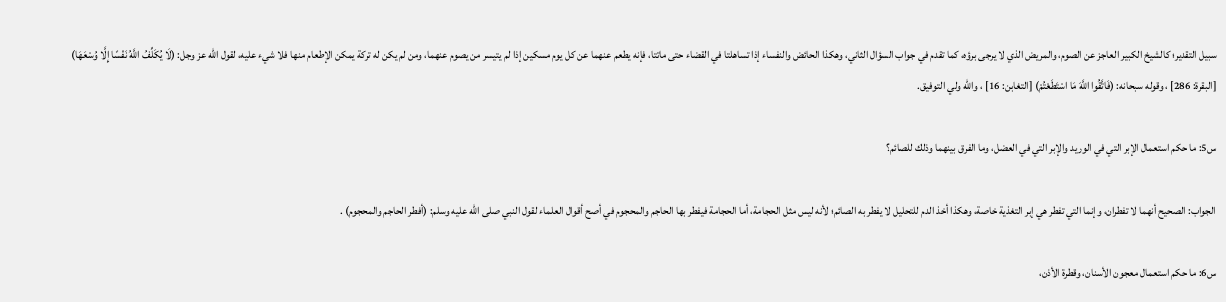سبيل التقدير؛ كالشيخ الكبير العاجز عن الصوم، والمريض الذي لا يرجى برؤه، كما تقدم في جواب السؤال الثاني، وهكذا الحائض والنفساء إذا تساهلتا في القضاء حتى ماتتا، فإنه يطعم عنهما عن كل يوم مسكين إذا لم يتيسر من يصوم عنهما، ومن لم يكن له تركة يمكن الإطعام منها فلا شيء عليه، لقول الله عز وجل: (لَا يُكَلِّفُ اللَّهُ نَفْسًا إِلَّا وُسْعَهَا) [البقرة: 286] ، وقوله سبحانه: (فَاتَّقُوا اللَّهَ مَا اسْتَطَعْتُمْ) [التغابن: 16] ، والله ولي التوفيق.

س5: ما حكم استعمال الإبر التي في الوريد والإبر التي في العضل، وما الفرق بينهما وذلك للصائم؟

الجواب: الصحيح أنهما لا تفطران، وإنما التي تفطر هي إبر التغذية خاصة، وهكذا أخذ الدم للتحليل لا يفطر به الصائم؛ لأنه ليس مثل الحجامة، أما الحجامة فيفطر بها الحاجم والمحجوم في أصح أقوال العلماء لقول النبي صلى الله عليه وسلم: (أفطر الحاجم والمحجوم) .

س6: ما حكم استعمال معجون الأسنان، وقطرة الأذن،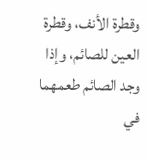وقطرة الأنف، وقطرة العين للصائم، وإذا وجد الصائم طعمهما في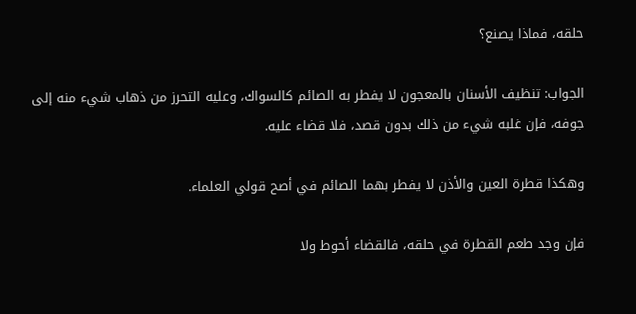حلقه، فماذا يصنع؟

الجواب: تنظيف الأسنان بالمعجون لا يفطر به الصائم كالسواك، وعليه التحرز من ذهاب شيء منه إلى جوفه، فإن غلبه شيء من ذلك بدون قصد، فلا قضاء عليه.

وهكذا قطرة العين والأذن لا يفطر بهما الصائم في أصح قولي العلماء.

فإن وجد طعم القطرة في حلقه، فالقضاء أحوط ولا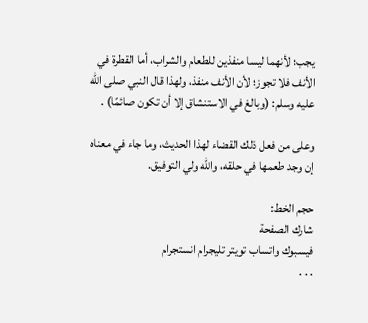يجب؛ لأنهما ليسا منفذين للطعام والشراب، أما القطرة في الأنف فلا تجوز؛ لأن الأنف منفذ، ولهذا قال النبي صلى الله عليه وسلم: (وبالغ في الاستنشاق إلا أن تكون صائمًا) .

وعلى من فعل ذلك القضاء لهذا الحديث، وما جاء في معناه إن وجد طعمها في حلقه، والله ولي التوفيق.

حجم الخط:
شارك الصفحة
فيسبوك واتساب تويتر تليجرام انستجرام
. . .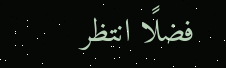فضلًا انتظر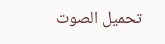تحميل الصوت